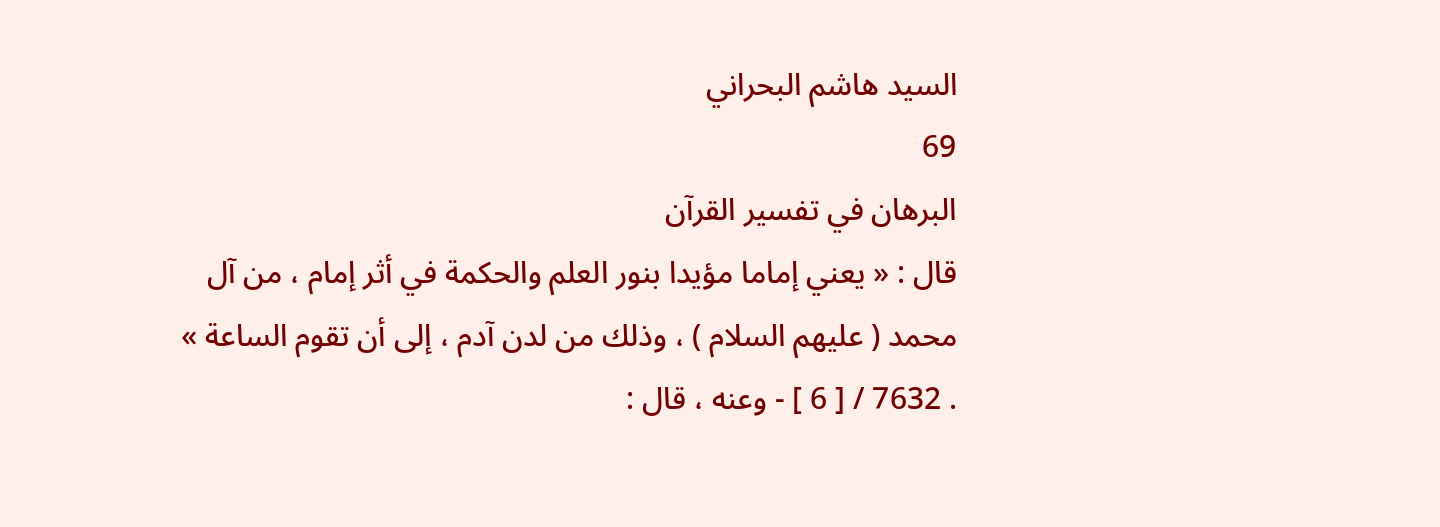السيد هاشم البحراني
69
البرهان في تفسير القرآن
قال : « يعني إماما مؤيدا بنور العلم والحكمة في أثر إمام ، من آل محمد ( عليهم السلام ) ، وذلك من لدن آدم ، إلى أن تقوم الساعة » . 7632 / [ 6 ] - وعنه ، قال :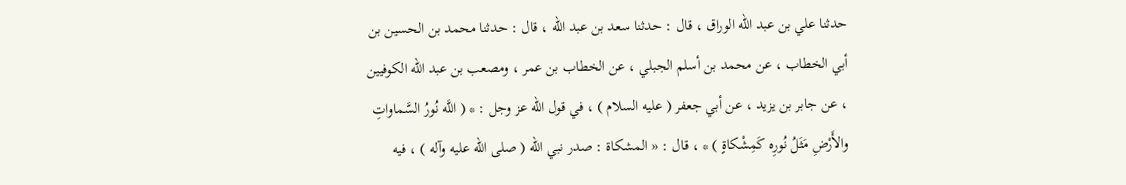حدثنا علي بن عبد الله الوراق ، قال : حدثنا سعد بن عبد الله ، قال : حدثنا محمد بن الحسين بن أبي الخطاب ، عن محمد بن أسلم الجبلي ، عن الخطاب بن عمر ، ومصعب بن عبد الله الكوفيين ، عن جابر بن يزيد ، عن أبي جعفر ( عليه السلام ) ، في قول الله عز وجل : * ( اللَّه نُورُ السَّماواتِ والأَرْضِ مَثَلُ نُورِه كَمِشْكاةٍ ) * ، قال : « المشكاة : صدر نبي الله ( صلى الله عليه وآله ) ، فيه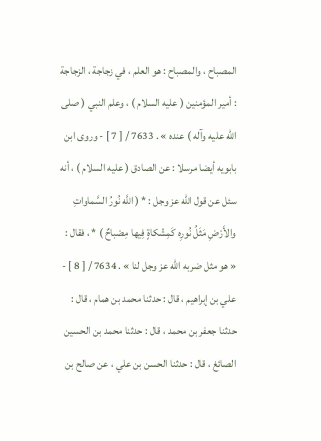المصباح ، والمصباح : هو العلم ، في زجاجة ، الزجاجة : أمير المؤمنين ( عليه السلام ) ، وعلم النبي ( صلى الله عليه وآله ) عنده » . 7633 / [ 7 ] - وروى ابن بابويه أيضا مرسلا : عن الصادق ( عليه السلام ) ، أنه سئل عن قول الله عز وجل : * ( اللَّه نُورُ السَّماواتِ والأَرْضِ مَثَلُ نُورِه كَمِشْكاةٍ فِيها مِصْباحٌ ) * ، فقال : « هو مثل ضربه الله عز وجل لنا » . 7634 / [ 8 ] - علي بن إبراهيم ، قال : حدثنا محمد بن همام ، قال : حدثنا جعفر بن محمد ، قال : حدثنا محمد بن الحسين الصائغ ، قال : حدثنا الحسن بن علي ، عن صالح بن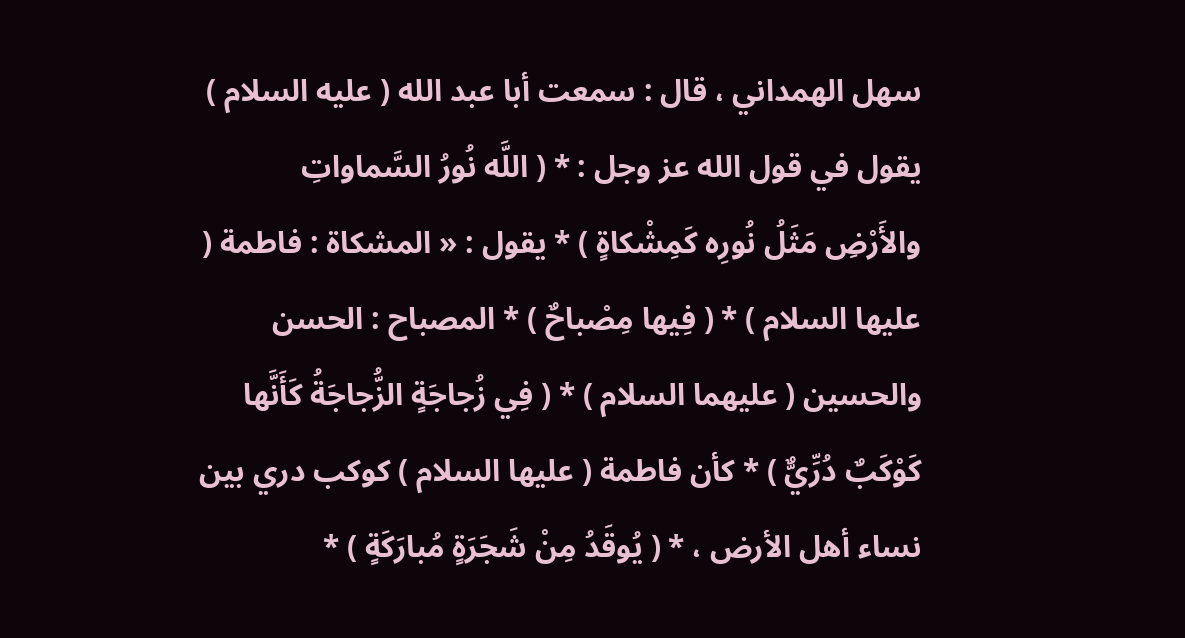سهل الهمداني ، قال : سمعت أبا عبد الله ( عليه السلام ) يقول في قول الله عز وجل : * ( اللَّه نُورُ السَّماواتِ والأَرْضِ مَثَلُ نُورِه كَمِشْكاةٍ ) * يقول : « المشكاة : فاطمة ( عليها السلام ) * ( فِيها مِصْباحٌ ) * المصباح : الحسن والحسين ( عليهما السلام ) * ( فِي زُجاجَةٍ الزُّجاجَةُ كَأَنَّها كَوْكَبٌ دُرِّيٌّ ) * كأن فاطمة ( عليها السلام ) كوكب دري بين نساء أهل الأرض ، * ( يُوقَدُ مِنْ شَجَرَةٍ مُبارَكَةٍ ) *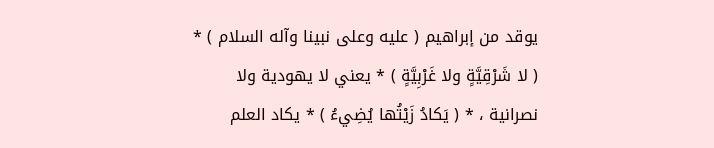يوقد من إبراهيم ( عليه وعلى نبينا وآله السلام ) * ( لا شَرْقِيَّةٍ ولا غَرْبِيَّةٍ ) * يعني لا يهودية ولا نصرانية ، * ( يَكادُ زَيْتُها يُضِيءُ ) * يكاد العلم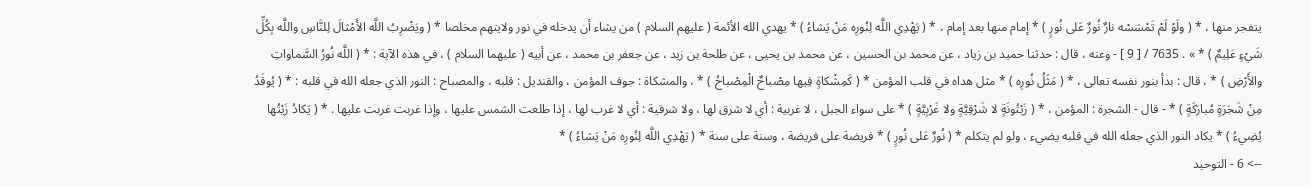يتفجر منها ، * ( ولَوْ لَمْ تَمْسَسْه نارٌ نُورٌ عَلى نُورٍ ) * إمام منها بعد إمام ، * ( يَهْدِي اللَّه لِنُورِه مَنْ يَشاءُ ) * يهدي الله الأئمة ( عليهم السلام ) من يشاء أن يدخله في نور ولايتهم مخلصا * ( ويَضْرِبُ اللَّه الأَمْثالَ لِلنَّاسِ واللَّه بِكُلِّ شَيْءٍ عَلِيمٌ ) * » . 7635 / [ 9 ] - وعنه ، قال : حدثنا حميد بن زياد ، عن محمد بن الحسين ، عن محمد بن يحيى ، عن طلحة بن زيد ، عن جعفر بن محمد ، عن أبيه ( عليهما السلام ) ، في هذه الآية : * ( اللَّه نُورُ السَّماواتِ والأَرْضِ ) * ، قال : بدأ بنور نفسه تعالى ، * ( مَثَلُ نُورِه ) * مثل هداه في قلب المؤمن * ( كَمِشْكاةٍ فِيها مِصْباحٌ الْمِصْباحُ ) * ، والمشكاة : جوف المؤمن ، والقنديل : قلبه ، والمصباح : النور الذي جعله الله في قلبه : * ( يُوقَدُ مِنْ شَجَرَةٍ مُبارَكَةٍ ) * - قال - الشجرة : المؤمن ، * ( زَيْتُونَةٍ لا شَرْقِيَّةٍ ولا غَرْبِيَّةٍ ) * على سواء الجبل ، لا غربية : أي لا شرق لها ، ولا شرقية : أي لا غرب لها ، إذا طلعت الشمس عليها ، وإذا غربت غربت عليها . * ( يَكادُ زَيْتُها يُضِيءُ ) * يكاد النور الذي جعله الله في قلبه يضيء ، ولو لم يتكلم * ( نُورٌ عَلى نُورٍ ) * فريضة على فريضة ، وسنة على سنة * ( يَهْدِي اللَّه لِنُورِه مَنْ يَشاءُ ) *
--> 6 - التوحيد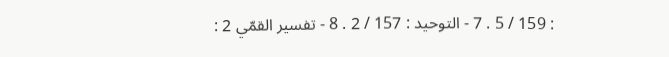: 159 / 5 . 7 - التوحيد : 157 / 2 . 8 - تفسير القمّي 2 :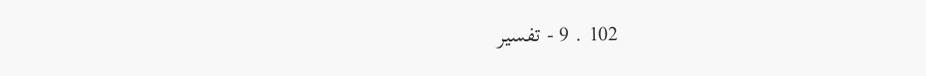102 . 9 - تفسير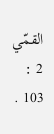القمّي 2 : 103 .